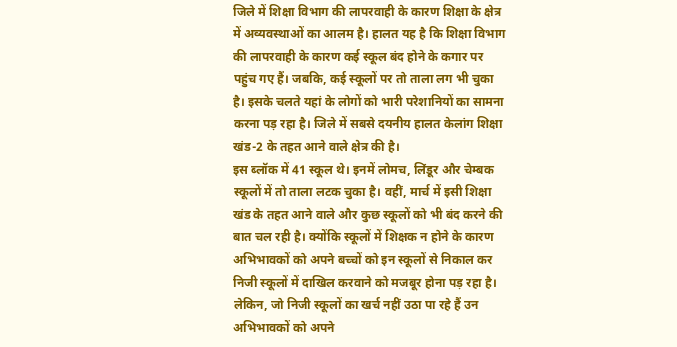जिले में शिक्षा विभाग की लापरवाही के कारण शिक्षा के क्षेत्र में अव्यवस्थाओं का आलम है। हालत यह है कि शिक्षा विभाग की लापरवाही के कारण कई स्कूल बंद होने के कगार पर पहुंच गए हैं। जबकि, कई स्कूलों पर तो ताला लग भी चुका है। इसके चलते यहां के लोगों को भारी परेशानियों का सामना करना पड़ रहा है। जिले में सबसे दयनीय हालत केलांग शिक्षा खंड-2 के तहत आने वाले क्षेत्र की है।
इस ब्लॉक में 41 स्कूल थे। इनमें लोमच, लिंडूर और चेम्बक स्कूलों में तो ताला लटक चुका है। वहीं, मार्च में इसी शिक्षा खंड के तहत आने वाले और कुछ स्कूलों को भी बंद करने की बात चल रही है। क्योंकि स्कूलों में शिक्षक न होने के कारण अभिभावकों को अपने बच्चों को इन स्कूलों से निकाल कर निजी स्कूलों में दाखिल करवाने को मजबूर होना पड़ रहा है। लेकिन, जो निजी स्कूलों का खर्च नहीं उठा पा रहे हैं उन अभिभावकों को अपने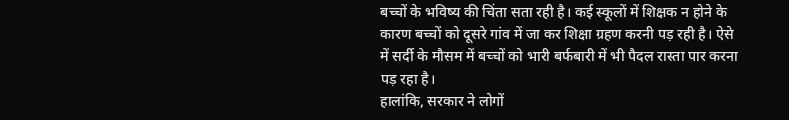बच्चों के भविष्य की चिंता सता रही है। कई स्कूलों में शिक्षक न होने के कारण बच्चों को दूसरे गांव में जा कर शिक्षा ग्रहण करनी पड़ रही है। ऐसे में सर्दी के मौसम में बच्चों को भारी बर्फबारी में भी पैदल रास्ता पार करना पड़ रहा है।
हालांकि, सरकार ने लोगों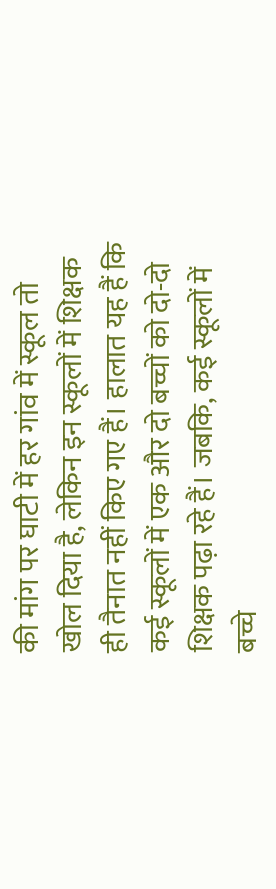की मांग पर घाटी में हर गांव में स्कूल तो खोल दिया है, लेकिन इन स्कूलों में शिक्षक ही तैनात नहीं किए गए हैं। हालात यह हैं कि कई स्कूलों में एक और दो बच्चों को दो-दो शिक्षक पढ़ा रहे हैं। जबकि, कई स्कूलों में बच्चे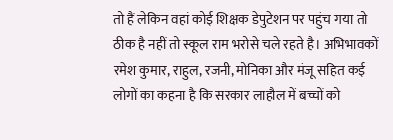तो हैं लेकिन वहां कोई शिक्षक डेपुटेशन पर पहुंच गया तो ठीक है नहीं तो स्कूल राम भरोसे चले रहते है। अभिभावकों रमेश कुमार, राहुल, रजनी, मोनिका और मंजू सहित कई लोगों का कहना है कि सरकार लाहौल में बच्चों को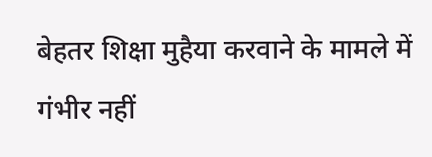बेहतर शिक्षा मुहैया करवाने के मामले में गंभीर नहीं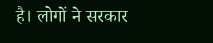है। लोगों ने सरकार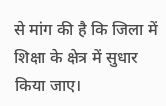से मांग की है कि जिला में शिक्षा के क्षेत्र में सुधार किया जाए।